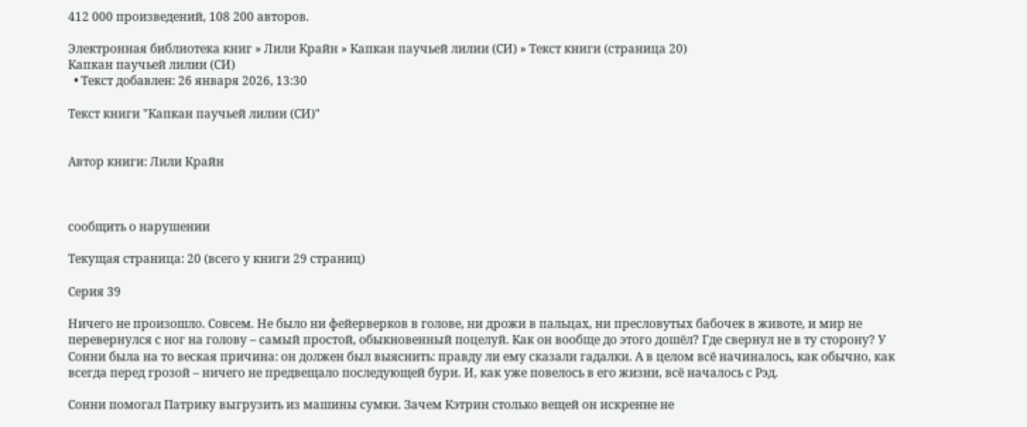412 000 произведений, 108 200 авторов.

Электронная библиотека книг » Лили Крайн » Капкан паучьей лилии (СИ) » Текст книги (страница 20)
Капкан паучьей лилии (СИ)
  • Текст добавлен: 26 января 2026, 13:30

Текст книги "Капкан паучьей лилии (СИ)"


Автор книги: Лили Крайн



сообщить о нарушении

Текущая страница: 20 (всего у книги 29 страниц)

Серия 39

Ничего не произошло. Совсем. Не было ни фейерверков в голове, ни дрожи в пальцах, ни пресловутых бабочек в животе, и мир не перевернулся с ног на голову – самый простой, обыкновенный поцелуй. Как он вообще до этого дошёл? Где свернул не в ту сторону? У Сонни была на то веская причина: он должен был выяснить: правду ли ему сказали гадалки. А в целом всё начиналось, как обычно, как всегда перед грозой – ничего не предвещало последующей бури. И, как уже повелось в его жизни, всё началось с Рэд.

Сонни помогал Патрику выгрузить из машины сумки. Зачем Кэтрин столько вещей он искренне не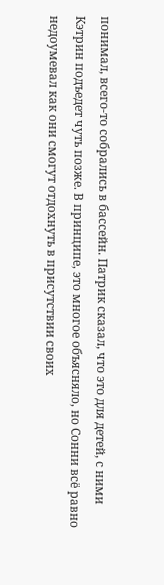понимал, всего-то собрались в бассейн. Патрик сказал, что это для детей, с ними Кэтрин подъедет чуть позже. В принципе, это многое объясняло, но Сонни всё равно недоумевал как они смогут отдохнуть в присутствии своих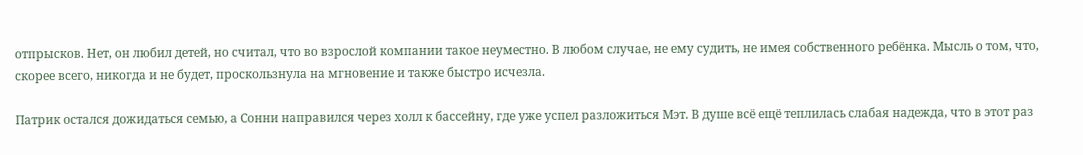отпрысков. Нет, он любил детей, но считал, что во взрослой компании такое неуместно. В любом случае, не ему судить, не имея собственного ребёнка. Мысль о том, что, скорее всего, никогда и не будет, проскользнула на мгновение и также быстро исчезла.

Патрик остался дожидаться семью, а Сонни направился через холл к бассейну, где уже успел разложиться Мэт. В душе всё ещё теплилась слабая надежда, что в этот раз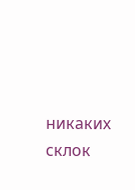никаких склок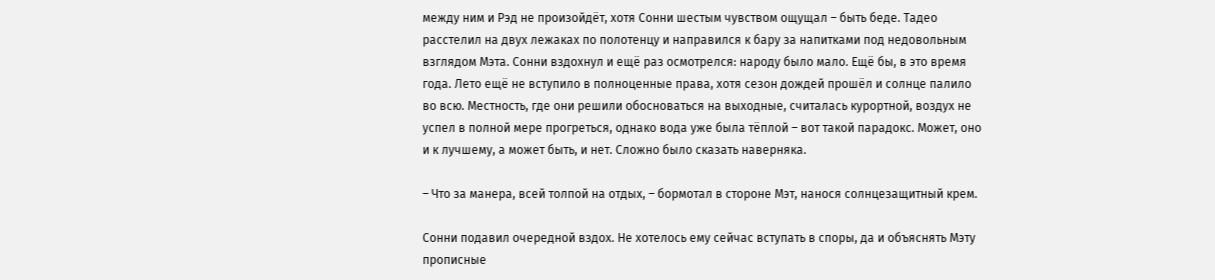между ним и Рэд не произойдёт, хотя Сонни шестым чувством ощущал – быть беде. Тадео расстелил на двух лежаках по полотенцу и направился к бару за напитками под недовольным взглядом Мэта. Сонни вздохнул и ещё раз осмотрелся: народу было мало. Ещё бы, в это время года. Лето ещё не вступило в полноценные права, хотя сезон дождей прошёл и солнце палило во всю. Местность, где они решили обосноваться на выходные, считалась курортной, воздух не успел в полной мере прогреться, однако вода уже была тёплой – вот такой парадокс. Может, оно и к лучшему, а может быть, и нет. Сложно было сказать наверняка.

– Что за манера, всей толпой на отдых, – бормотал в стороне Мэт, нанося солнцезащитный крем.

Сонни подавил очередной вздох. Не хотелось ему сейчас вступать в споры, да и объяснять Мэту прописные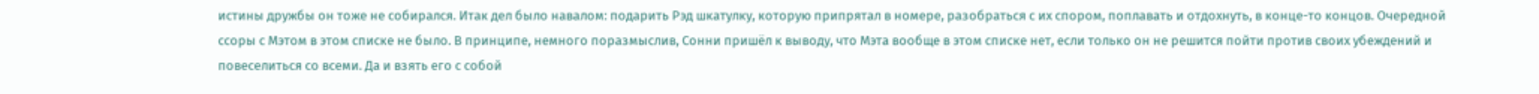истины дружбы он тоже не собирался. Итак дел было навалом: подарить Рэд шкатулку, которую припрятал в номере, разобраться с их спором, поплавать и отдохнуть, в конце-то концов. Очередной ссоры с Мэтом в этом списке не было. В принципе, немного поразмыслив, Сонни пришёл к выводу, что Мэта вообще в этом списке нет, если только он не решится пойти против своих убеждений и повеселиться со всеми. Да и взять его с собой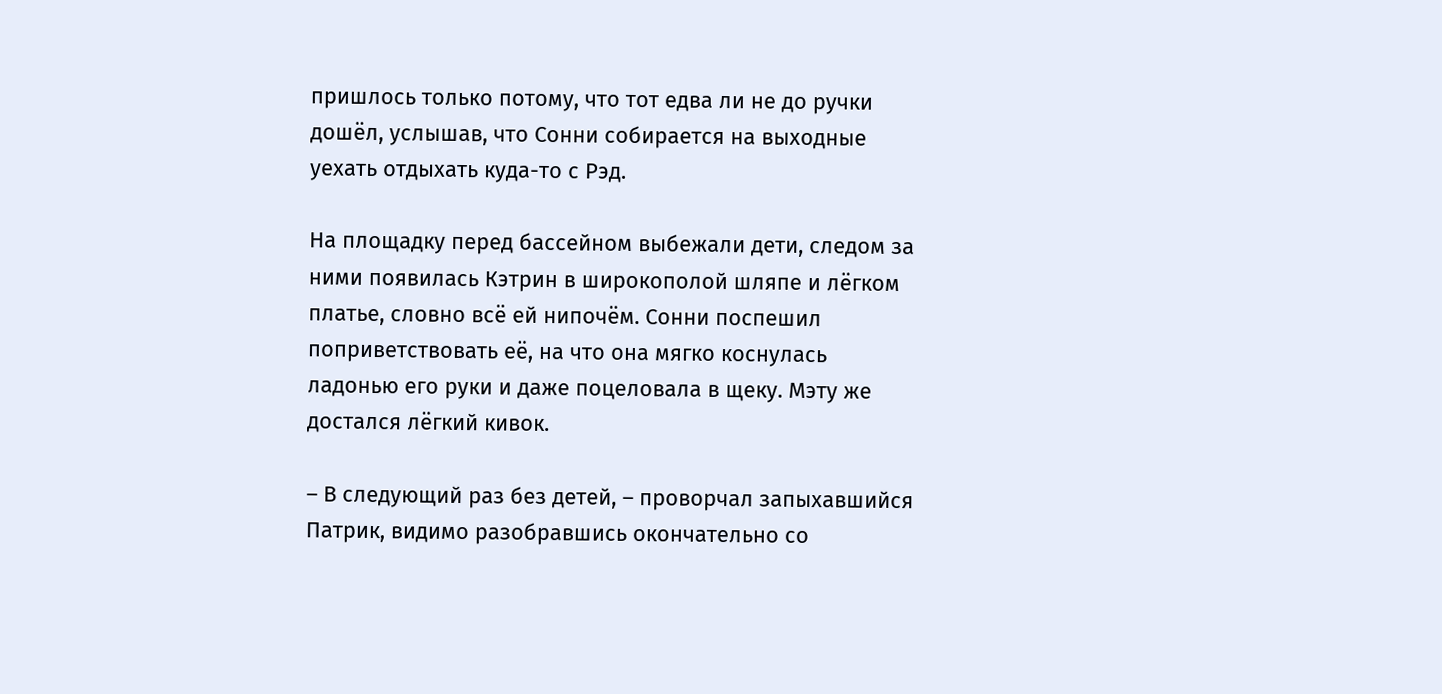пришлось только потому, что тот едва ли не до ручки дошёл, услышав, что Сонни собирается на выходные уехать отдыхать куда-то с Рэд.

На площадку перед бассейном выбежали дети, следом за ними появилась Кэтрин в широкополой шляпе и лёгком платье, словно всё ей нипочём. Сонни поспешил поприветствовать её, на что она мягко коснулась ладонью его руки и даже поцеловала в щеку. Мэту же достался лёгкий кивок.

– В следующий раз без детей, – проворчал запыхавшийся Патрик, видимо разобравшись окончательно со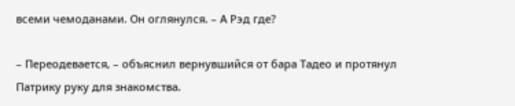всеми чемоданами. Он оглянулся. – А Рэд где?

– Переодевается, – объяснил вернувшийся от бара Тадео и протянул Патрику руку для знакомства.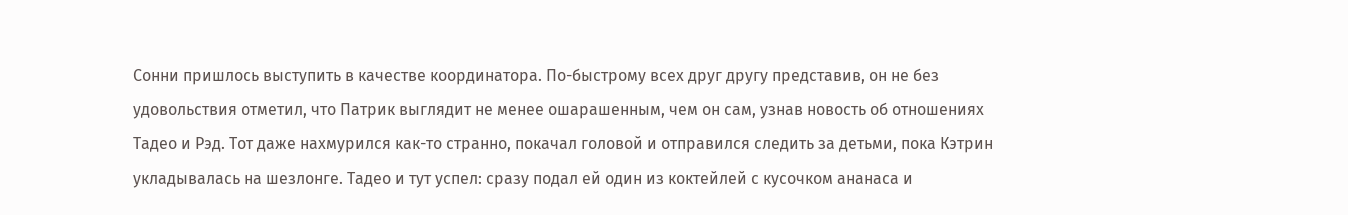Сонни пришлось выступить в качестве координатора. По-быстрому всех друг другу представив, он не без удовольствия отметил, что Патрик выглядит не менее ошарашенным, чем он сам, узнав новость об отношениях Тадео и Рэд. Тот даже нахмурился как-то странно, покачал головой и отправился следить за детьми, пока Кэтрин укладывалась на шезлонге. Тадео и тут успел: сразу подал ей один из коктейлей с кусочком ананаса и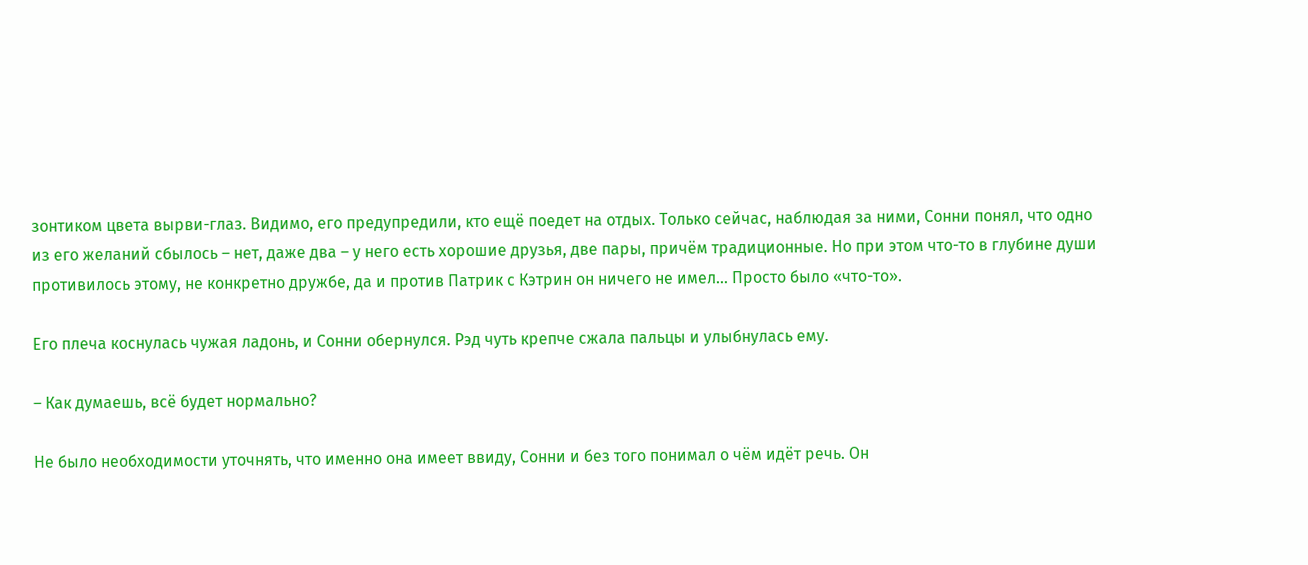зонтиком цвета вырви-глаз. Видимо, его предупредили, кто ещё поедет на отдых. Только сейчас, наблюдая за ними, Сонни понял, что одно из его желаний сбылось – нет, даже два – у него есть хорошие друзья, две пары, причём традиционные. Но при этом что-то в глубине души противилось этому, не конкретно дружбе, да и против Патрик с Кэтрин он ничего не имел… Просто было «что-то».

Его плеча коснулась чужая ладонь, и Сонни обернулся. Рэд чуть крепче сжала пальцы и улыбнулась ему.

– Как думаешь, всё будет нормально?

Не было необходимости уточнять, что именно она имеет ввиду, Сонни и без того понимал о чём идёт речь. Он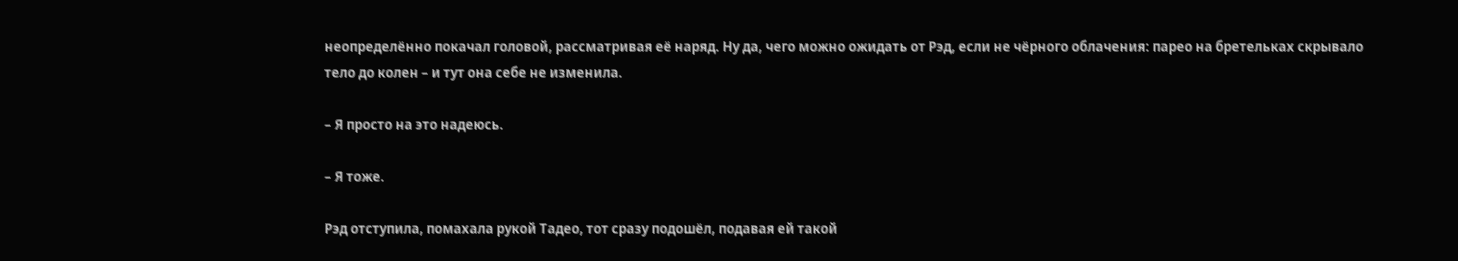неопределённо покачал головой, рассматривая её наряд. Ну да, чего можно ожидать от Рэд, если не чёрного облачения: парео на бретельках скрывало тело до колен – и тут она себе не изменила.

– Я просто на это надеюсь.

– Я тоже.

Рэд отступила, помахала рукой Тадео, тот сразу подошёл, подавая ей такой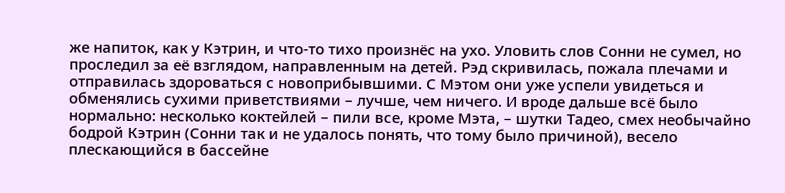же напиток, как у Кэтрин, и что-то тихо произнёс на ухо. Уловить слов Сонни не сумел, но проследил за её взглядом, направленным на детей. Рэд скривилась, пожала плечами и отправилась здороваться с новоприбывшими. С Мэтом они уже успели увидеться и обменялись сухими приветствиями – лучше, чем ничего. И вроде дальше всё было нормально: несколько коктейлей – пили все, кроме Мэта, – шутки Тадео, смех необычайно бодрой Кэтрин (Сонни так и не удалось понять, что тому было причиной), весело плескающийся в бассейне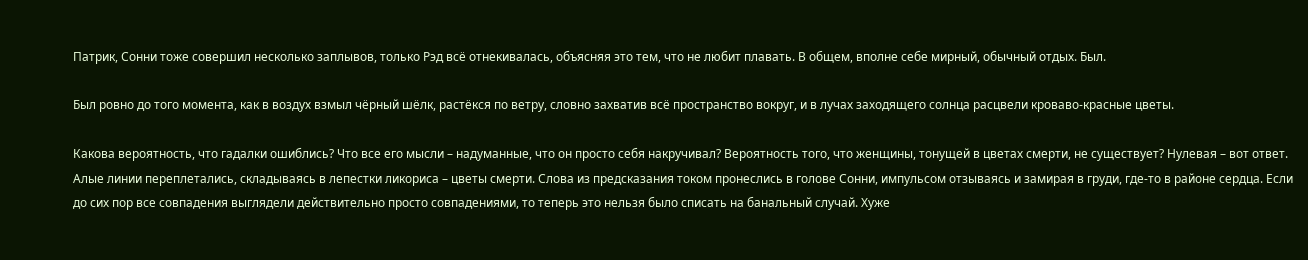Патрик, Сонни тоже совершил несколько заплывов, только Рэд всё отнекивалась, объясняя это тем, что не любит плавать. В общем, вполне себе мирный, обычный отдых. Был.

Был ровно до того момента, как в воздух взмыл чёрный шёлк, растёкся по ветру, словно захватив всё пространство вокруг, и в лучах заходящего солнца расцвели кроваво-красные цветы.

Какова вероятность, что гадалки ошиблись? Что все его мысли – надуманные, что он просто себя накручивал? Вероятность того, что женщины, тонущей в цветах смерти, не существует? Нулевая – вот ответ. Алые линии переплетались, складываясь в лепестки ликориса – цветы смерти. Слова из предсказания током пронеслись в голове Сонни, импульсом отзываясь и замирая в груди, где-то в районе сердца. Если до сих пор все совпадения выглядели действительно просто совпадениями, то теперь это нельзя было списать на банальный случай. Хуже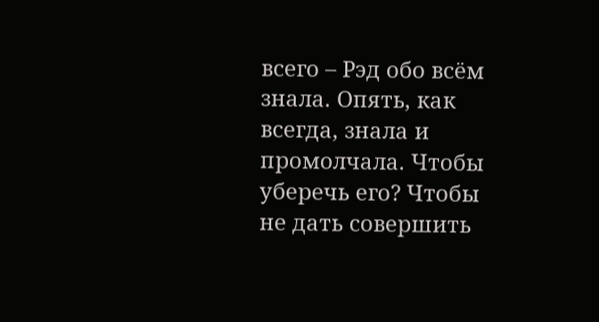всего – Рэд обо всём знала. Опять, как всегда, знала и промолчала. Чтобы уберечь его? Чтобы не дать совершить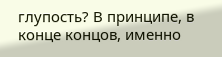глупость? В принципе, в конце концов, именно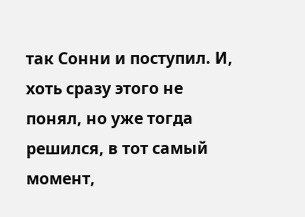так Сонни и поступил. И, хоть сразу этого не понял, но уже тогда решился, в тот самый момент,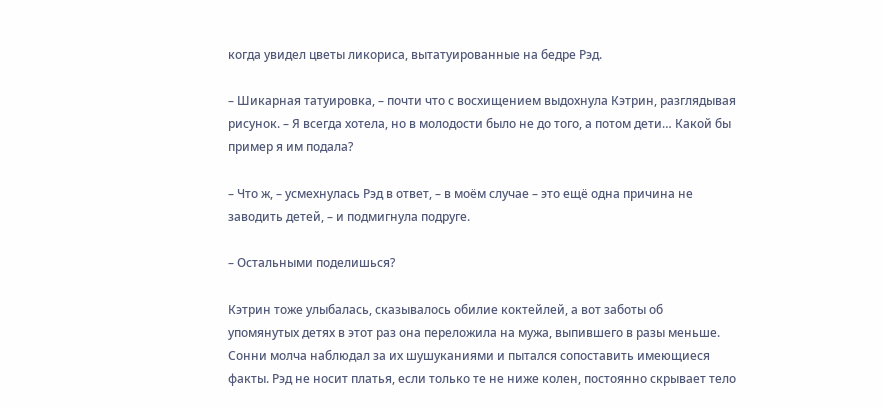когда увидел цветы ликориса, вытатуированные на бедре Рэд.

– Шикарная татуировка, – почти что с восхищением выдохнула Кэтрин, разглядывая рисунок. – Я всегда хотела, но в молодости было не до того, а потом дети… Какой бы пример я им подала?

– Что ж, – усмехнулась Рэд в ответ, – в моём случае – это ещё одна причина не заводить детей, – и подмигнула подруге.

– Остальными поделишься?

Кэтрин тоже улыбалась, сказывалось обилие коктейлей, а вот заботы об упомянутых детях в этот раз она переложила на мужа, выпившего в разы меньше. Сонни молча наблюдал за их шушуканиями и пытался сопоставить имеющиеся факты. Рэд не носит платья, если только те не ниже колен, постоянно скрывает тело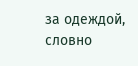за одеждой, словно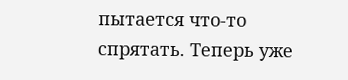пытается что-то спрятать. Теперь уже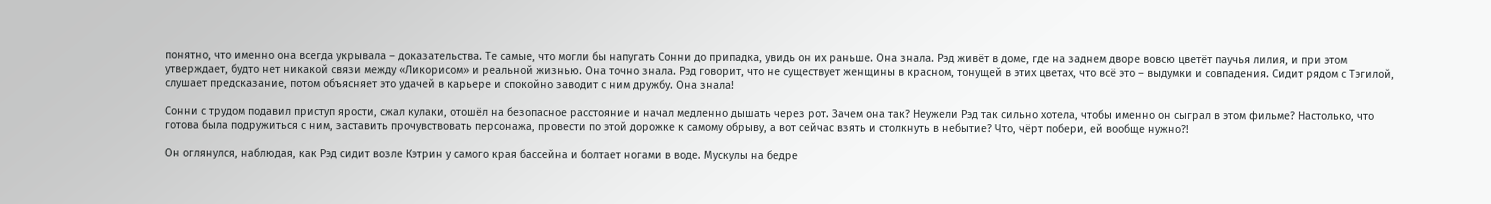понятно, что именно она всегда укрывала – доказательства. Те самые, что могли бы напугать Сонни до припадка, увидь он их раньше. Она знала. Рэд живёт в доме, где на заднем дворе вовсю цветёт паучья лилия, и при этом утверждает, будто нет никакой связи между «Ликорисом» и реальной жизнью. Она точно знала. Рэд говорит, что не существует женщины в красном, тонущей в этих цветах, что всё это – выдумки и совпадения. Сидит рядом с Тэгилой, слушает предсказание, потом объясняет это удачей в карьере и спокойно заводит с ним дружбу. Она знала!

Сонни с трудом подавил приступ ярости, сжал кулаки, отошёл на безопасное расстояние и начал медленно дышать через рот. Зачем она так? Неужели Рэд так сильно хотела, чтобы именно он сыграл в этом фильме? Настолько, что готова была подружиться с ним, заставить прочувствовать персонажа, провести по этой дорожке к самому обрыву, а вот сейчас взять и столкнуть в небытие? Что, чёрт побери, ей вообще нужно?!

Он оглянулся, наблюдая, как Рэд сидит возле Кэтрин у самого края бассейна и болтает ногами в воде. Мускулы на бедре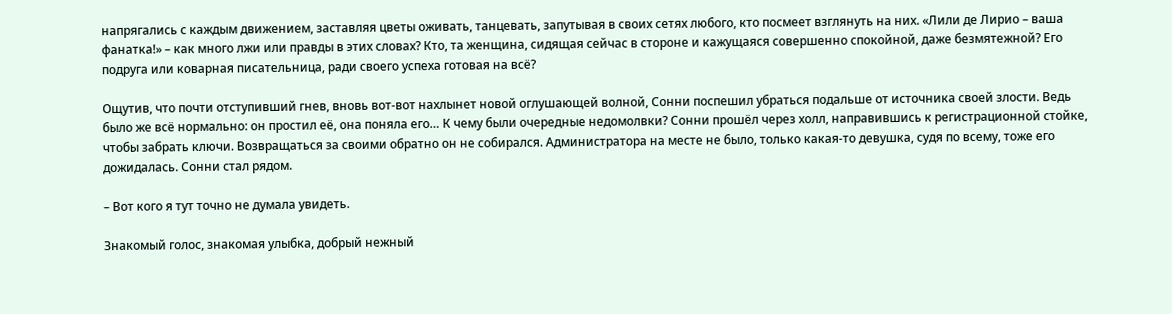напрягались с каждым движением, заставляя цветы оживать, танцевать, запутывая в своих сетях любого, кто посмеет взглянуть на них. «Лили де Лирио – ваша фанатка!» – как много лжи или правды в этих словах? Кто, та женщина, сидящая сейчас в стороне и кажущаяся совершенно спокойной, даже безмятежной? Его подруга или коварная писательница, ради своего успеха готовая на всё?

Ощутив, что почти отступивший гнев, вновь вот-вот нахлынет новой оглушающей волной, Сонни поспешил убраться подальше от источника своей злости. Ведь было же всё нормально: он простил её, она поняла его… К чему были очередные недомолвки? Сонни прошёл через холл, направившись к регистрационной стойке, чтобы забрать ключи. Возвращаться за своими обратно он не собирался. Администратора на месте не было, только какая-то девушка, судя по всему, тоже его дожидалась. Сонни стал рядом.

– Вот кого я тут точно не думала увидеть.

Знакомый голос, знакомая улыбка, добрый нежный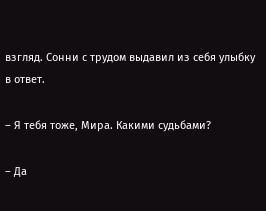взгляд. Сонни с трудом выдавил из себя улыбку в ответ.

– Я тебя тоже, Мира. Какими судьбами?

– Да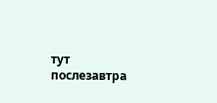тут послезавтра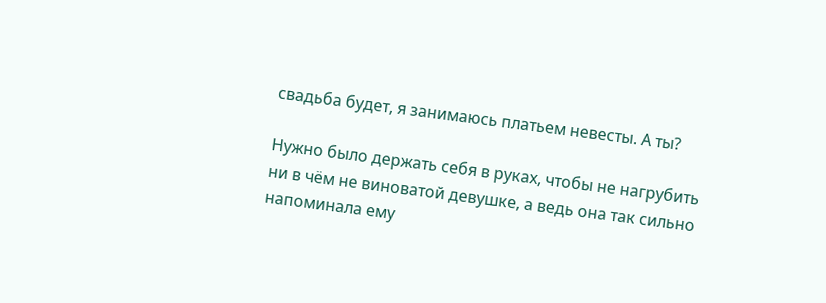свадьба будет, я занимаюсь платьем невесты. А ты?

Нужно было держать себя в руках, чтобы не нагрубить ни в чём не виноватой девушке, а ведь она так сильно напоминала ему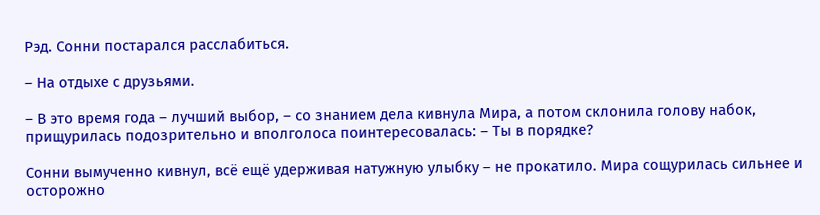Рэд. Сонни постарался расслабиться.

– На отдыхе с друзьями.

– В это время года – лучший выбор, – со знанием дела кивнула Мира, а потом склонила голову набок, прищурилась подозрительно и вполголоса поинтересовалась: – Ты в порядке?

Сонни вымученно кивнул, всё ещё удерживая натужную улыбку – не прокатило. Мира сощурилась сильнее и осторожно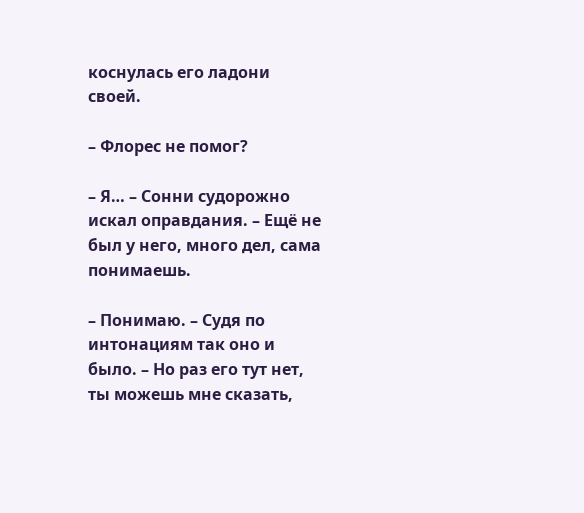коснулась его ладони своей.

– Флорес не помог?

– Я… – Сонни судорожно искал оправдания. – Ещё не был у него, много дел, сама понимаешь.

– Понимаю. – Судя по интонациям так оно и было. – Но раз его тут нет, ты можешь мне сказать,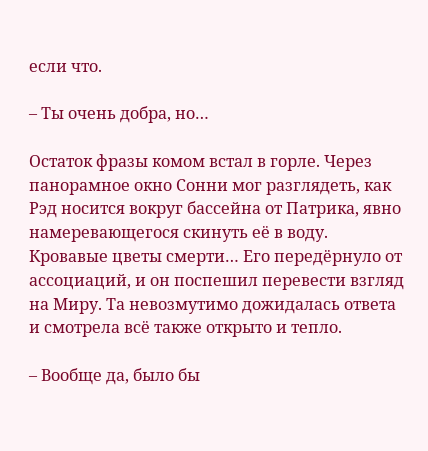если что.

– Ты очень добра, но…

Остаток фразы комом встал в горле. Через панорамное окно Сонни мог разглядеть, как Рэд носится вокруг бассейна от Патрика, явно намеревающегося скинуть её в воду. Кровавые цветы смерти… Его передёрнуло от ассоциаций, и он поспешил перевести взгляд на Миру. Та невозмутимо дожидалась ответа и смотрела всё также открыто и тепло.

– Вообще да, было бы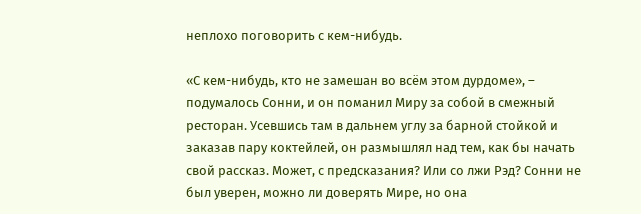неплохо поговорить с кем-нибудь.

«С кем-нибудь, кто не замешан во всём этом дурдоме», – подумалось Сонни, и он поманил Миру за собой в смежный ресторан. Усевшись там в дальнем углу за барной стойкой и заказав пару коктейлей, он размышлял над тем, как бы начать свой рассказ. Может, с предсказания? Или со лжи Рэд? Сонни не был уверен, можно ли доверять Мире, но она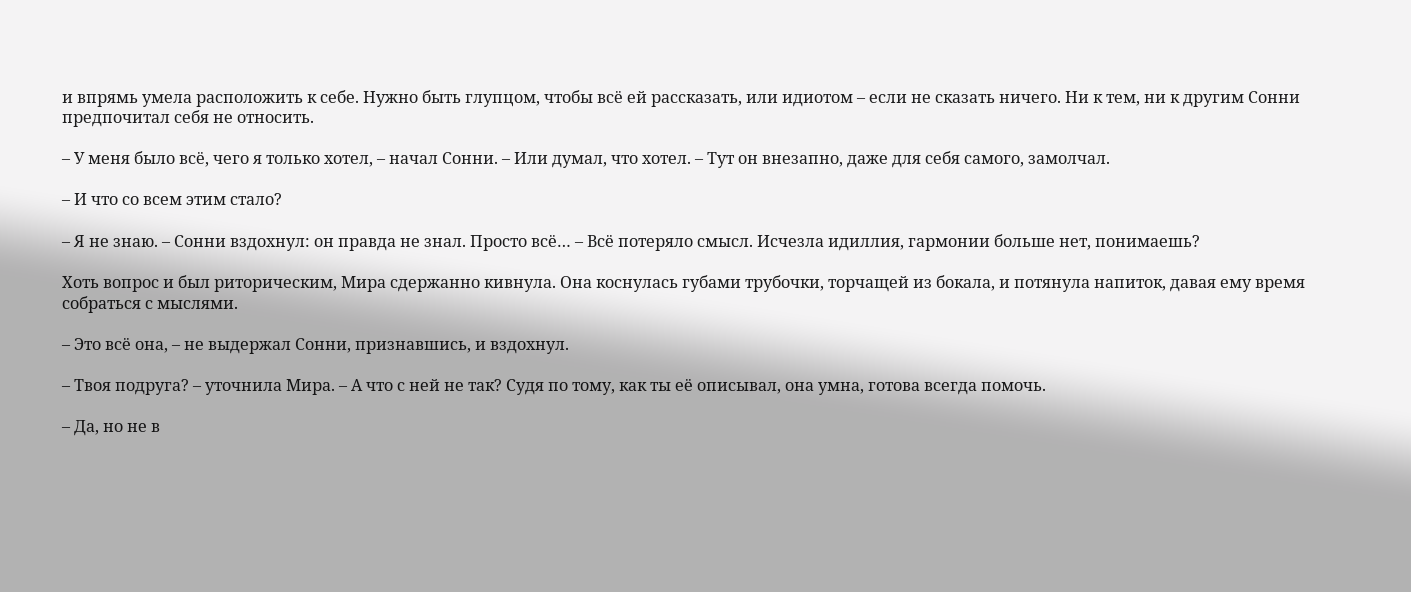и впрямь умела расположить к себе. Нужно быть глупцом, чтобы всё ей рассказать, или идиотом – если не сказать ничего. Ни к тем, ни к другим Сонни предпочитал себя не относить.

– У меня было всё, чего я только хотел, – начал Сонни. – Или думал, что хотел. – Тут он внезапно, даже для себя самого, замолчал.

– И что со всем этим стало?

– Я не знаю. – Сонни вздохнул: он правда не знал. Просто всё… – Всё потеряло смысл. Исчезла идиллия, гармонии больше нет, понимаешь?

Хоть вопрос и был риторическим, Мира сдержанно кивнула. Она коснулась губами трубочки, торчащей из бокала, и потянула напиток, давая ему время собраться с мыслями.

– Это всё она, – не выдержал Сонни, признавшись, и вздохнул.

– Твоя подруга? – уточнила Мира. – А что с ней не так? Судя по тому, как ты её описывал, она умна, готова всегда помочь.

– Да, но не в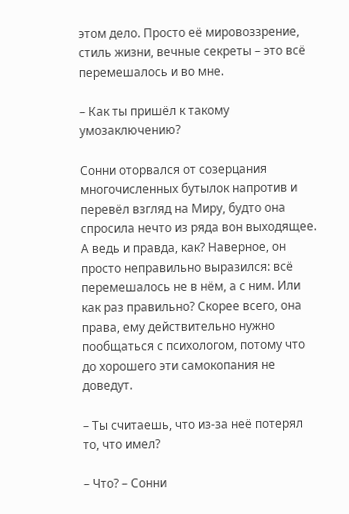этом дело. Просто её мировоззрение, стиль жизни, вечные секреты – это всё перемешалось и во мне.

– Как ты пришёл к такому умозаключению?

Сонни оторвался от созерцания многочисленных бутылок напротив и перевёл взгляд на Миру, будто она спросила нечто из ряда вон выходящее. А ведь и правда, как? Наверное, он просто неправильно выразился: всё перемешалось не в нём, а с ним. Или как раз правильно? Скорее всего, она права, ему действительно нужно пообщаться с психологом, потому что до хорошего эти самокопания не доведут.

– Ты считаешь, что из-за неё потерял то, что имел?

– Что? – Сонни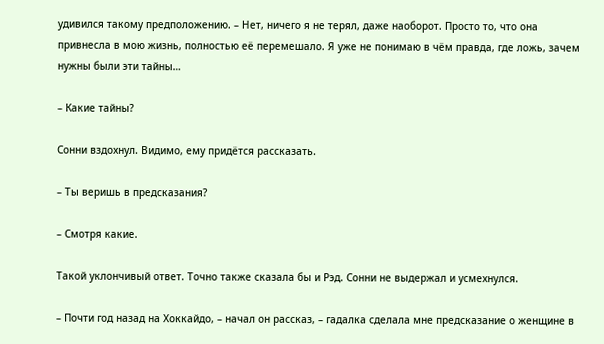удивился такому предположению. – Нет, ничего я не терял, даже наоборот. Просто то, что она привнесла в мою жизнь, полностью её перемешало. Я уже не понимаю в чём правда, где ложь, зачем нужны были эти тайны…

– Какие тайны?

Сонни вздохнул. Видимо, ему придётся рассказать.

– Ты веришь в предсказания?

– Смотря какие.

Такой уклончивый ответ. Точно также сказала бы и Рэд. Сонни не выдержал и усмехнулся.

– Почти год назад на Хоккайдо, – начал он рассказ, – гадалка сделала мне предсказание о женщине в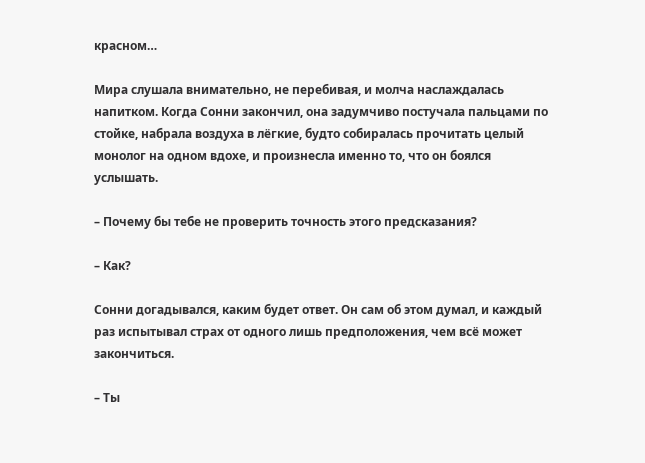красном…

Мира слушала внимательно, не перебивая, и молча наслаждалась напитком. Когда Сонни закончил, она задумчиво постучала пальцами по стойке, набрала воздуха в лёгкие, будто собиралась прочитать целый монолог на одном вдохе, и произнесла именно то, что он боялся услышать.

– Почему бы тебе не проверить точность этого предсказания?

– Как?

Сонни догадывался, каким будет ответ. Он сам об этом думал, и каждый раз испытывал страх от одного лишь предположения, чем всё может закончиться.

– Ты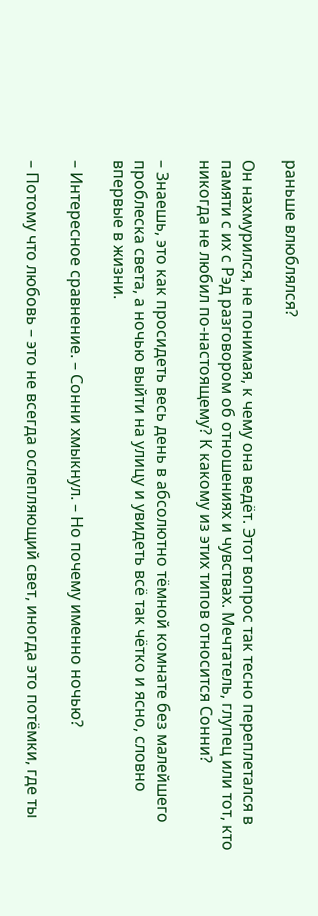раньше влюблялся?

Он нахмурился, не понимая, к чему она ведёт. Этот вопрос так тесно переплетался в памяти с их с Рэд разговором об отношениях и чувствах. Мечтатель, глупец или тот, кто никогда не любил по-настоящему? К какому из этих типов относится Сонни?

– Знаешь, это как просидеть весь день в абсолютно тёмной комнате без малейшего проблеска света, а ночью выйти на улицу и увидеть всё так чётко и ясно, словно впервые в жизни.

– Интересное сравнение. – Сонни хмыкнул. – Но почему именно ночью?

– Потому что любовь – это не всегда ослепляющий свет, иногда это потёмки, где ты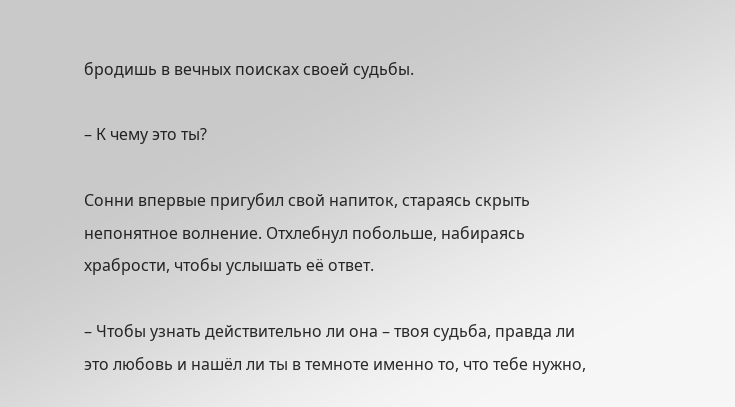бродишь в вечных поисках своей судьбы.

– К чему это ты?

Сонни впервые пригубил свой напиток, стараясь скрыть непонятное волнение. Отхлебнул побольше, набираясь храбрости, чтобы услышать её ответ.

– Чтобы узнать действительно ли она – твоя судьба, правда ли это любовь и нашёл ли ты в темноте именно то, что тебе нужно,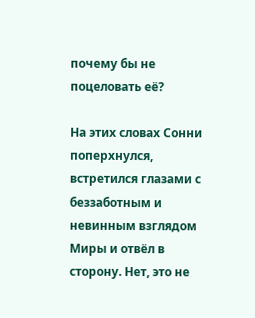почему бы не поцеловать её?

На этих словах Сонни поперхнулся, встретился глазами с беззаботным и невинным взглядом Миры и отвёл в сторону. Нет, это не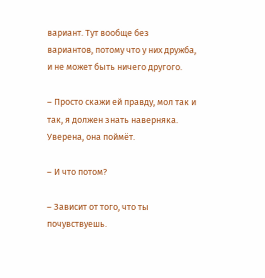вариант. Тут вообще без вариантов, потому что у них дружба, и не может быть ничего другого.

– Просто скажи ей правду, мол так и так, я должен знать наверняка. Уверена, она поймёт.

– И что потом?

– Зависит от того, что ты почувствуешь.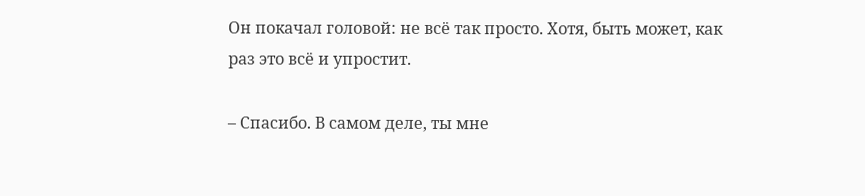Он покачал головой: не всё так просто. Хотя, быть может, как раз это всё и упростит.

– Спасибо. В самом деле, ты мне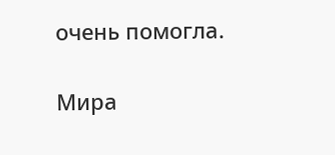очень помогла.

Мира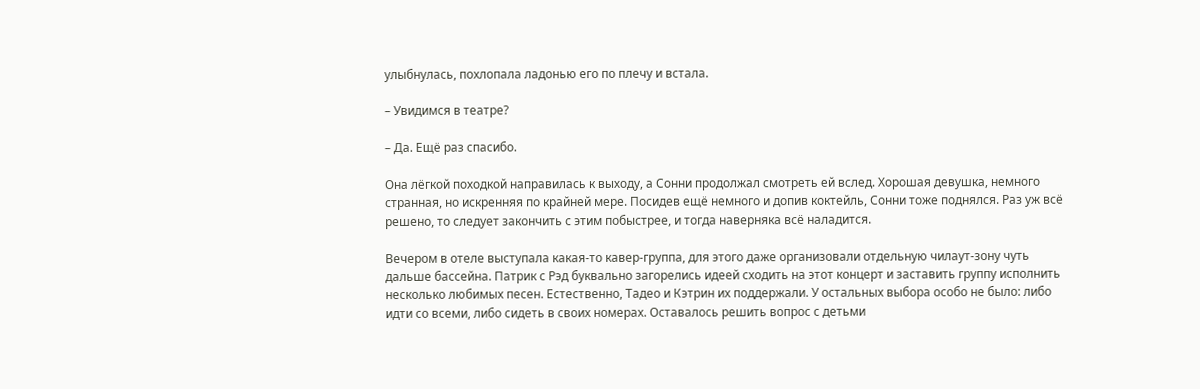улыбнулась, похлопала ладонью его по плечу и встала.

– Увидимся в театре?

– Да. Ещё раз спасибо.

Она лёгкой походкой направилась к выходу, а Сонни продолжал смотреть ей вслед. Хорошая девушка, немного странная, но искренняя по крайней мере. Посидев ещё немного и допив коктейль, Сонни тоже поднялся. Раз уж всё решено, то следует закончить с этим побыстрее, и тогда наверняка всё наладится.

Вечером в отеле выступала какая-то кавер-группа, для этого даже организовали отдельную чилаут-зону чуть дальше бассейна. Патрик с Рэд буквально загорелись идеей сходить на этот концерт и заставить группу исполнить несколько любимых песен. Естественно, Тадео и Кэтрин их поддержали. У остальных выбора особо не было: либо идти со всеми, либо сидеть в своих номерах. Оставалось решить вопрос с детьми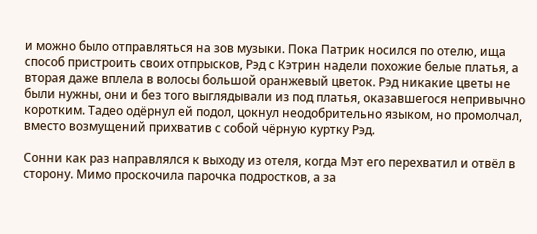и можно было отправляться на зов музыки. Пока Патрик носился по отелю, ища способ пристроить своих отпрысков, Рэд с Кэтрин надели похожие белые платья, а вторая даже вплела в волосы большой оранжевый цветок. Рэд никакие цветы не были нужны, они и без того выглядывали из под платья, оказавшегося непривычно коротким. Тадео одёрнул ей подол, цокнул неодобрительно языком, но промолчал, вместо возмущений прихватив с собой чёрную куртку Рэд.

Сонни как раз направлялся к выходу из отеля, когда Мэт его перехватил и отвёл в сторону. Мимо проскочила парочка подростков, а за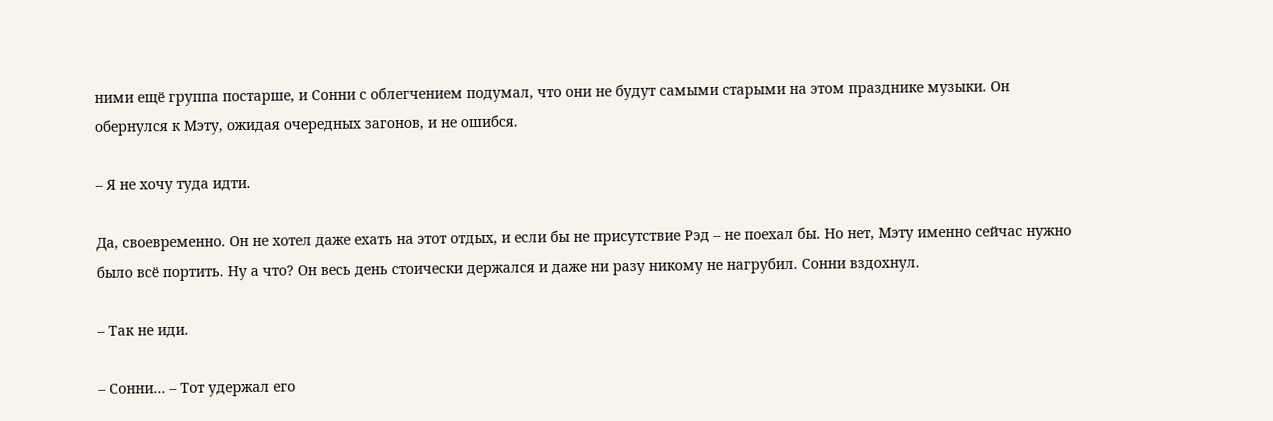ними ещё группа постарше, и Сонни с облегчением подумал, что они не будут самыми старыми на этом празднике музыки. Он обернулся к Мэту, ожидая очередных загонов, и не ошибся.

– Я не хочу туда идти.

Да, своевременно. Он не хотел даже ехать на этот отдых, и если бы не присутствие Рэд – не поехал бы. Но нет, Мэту именно сейчас нужно было всё портить. Ну а что? Он весь день стоически держался и даже ни разу никому не нагрубил. Сонни вздохнул.

– Так не иди.

– Сонни… – Тот удержал его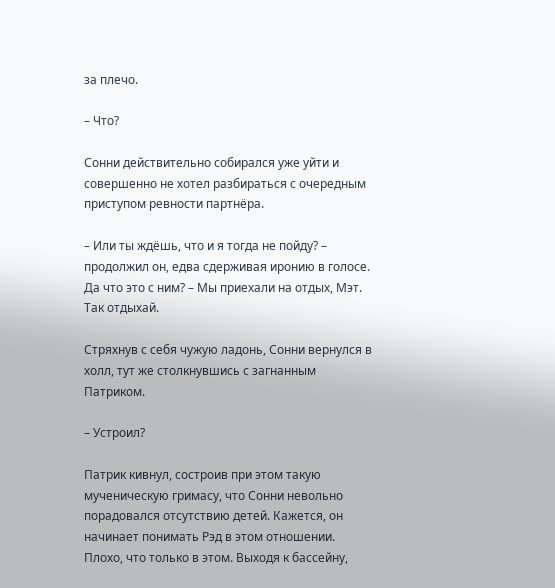за плечо.

– Что?

Сонни действительно собирался уже уйти и совершенно не хотел разбираться с очередным приступом ревности партнёра.

– Или ты ждёшь, что и я тогда не пойду? – продолжил он, едва сдерживая иронию в голосе. Да что это с ним? – Мы приехали на отдых, Мэт. Так отдыхай.

Стряхнув с себя чужую ладонь, Сонни вернулся в холл, тут же столкнувшись с загнанным Патриком.

– Устроил?

Патрик кивнул, состроив при этом такую мученическую гримасу, что Сонни невольно порадовался отсутствию детей. Кажется, он начинает понимать Рэд в этом отношении. Плохо, что только в этом. Выходя к бассейну,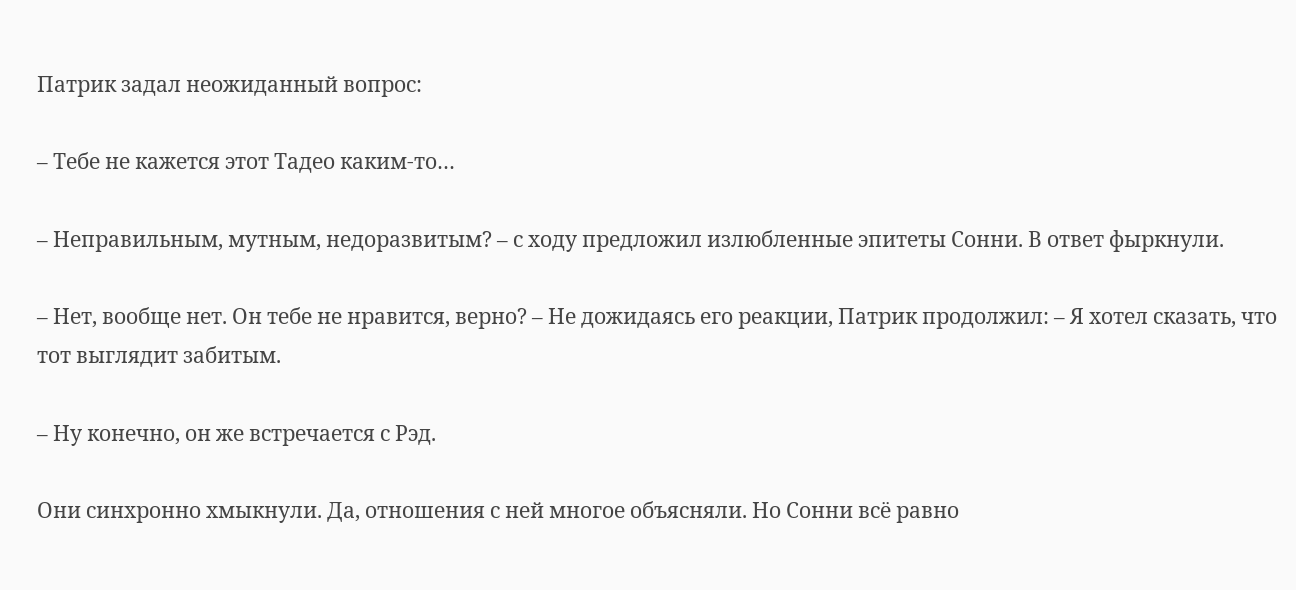Патрик задал неожиданный вопрос:

– Тебе не кажется этот Тадео каким-то…

– Неправильным, мутным, недоразвитым? – с ходу предложил излюбленные эпитеты Сонни. В ответ фыркнули.

– Нет, вообще нет. Он тебе не нравится, верно? – Не дожидаясь его реакции, Патрик продолжил: – Я хотел сказать, что тот выглядит забитым.

– Ну конечно, он же встречается с Рэд.

Они синхронно хмыкнули. Да, отношения с ней многое объясняли. Но Сонни всё равно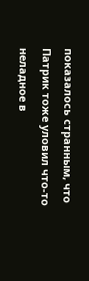показалось странным, что Патрик тоже уловил что-то неладное в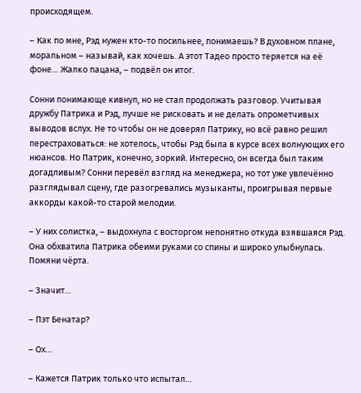происходящем.

– Как по мне, Рэд нужен кто-то посильнее, понимаешь? В духовном плане, моральном – называй, как хочешь. А этот Тадео просто теряется на её фоне… Жалко пацана, – подвёл он итог.

Сонни понимающе кивнул, но не стал продолжать разговор. Учитывая дружбу Патрика и Рэд, лучше не рисковать и не делать опрометчивых выводов вслух. Не то чтобы он не доверял Патрику, но всё равно решил перестраховаться: не хотелось, чтобы Рэд была в курсе всех волнующих его нюансов. Но Патрик, конечно, зоркий. Интересно, он всегда был таким догадливым? Сонни перевёл взгляд на менеджера, но тот уже увлечённо разглядывал сцену, где разогревались музыканты, проигрывая первые аккорды какой-то старой мелодии.

– У них солистка, – выдохнула с восторгом непонятно откуда взявшаяся Рэд. Она обхватила Патрика обеими руками со спины и широко улыбнулась. Помяни чёрта.

– Значит…

– Пэт Бенатар?

– Ох…

– Кажется Патрик только что испытал…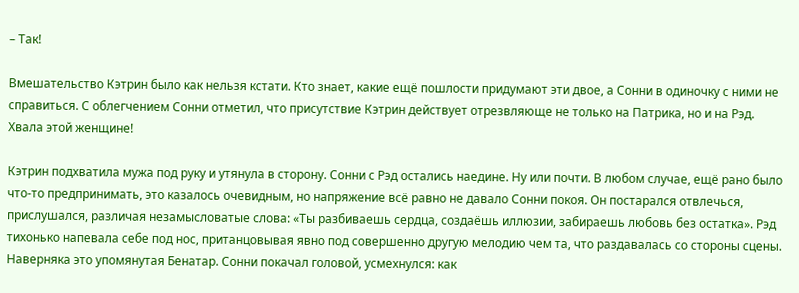– Так!

Вмешательство Кэтрин было как нельзя кстати. Кто знает, какие ещё пошлости придумают эти двое, а Сонни в одиночку с ними не справиться. С облегчением Сонни отметил, что присутствие Кэтрин действует отрезвляюще не только на Патрика, но и на Рэд. Хвала этой женщине!

Кэтрин подхватила мужа под руку и утянула в сторону. Сонни с Рэд остались наедине. Ну или почти. В любом случае, ещё рано было что-то предпринимать, это казалось очевидным, но напряжение всё равно не давало Сонни покоя. Он постарался отвлечься, прислушался, различая незамысловатые слова: «Ты разбиваешь сердца, создаёшь иллюзии, забираешь любовь без остатка». Рэд тихонько напевала себе под нос, пританцовывая явно под совершенно другую мелодию чем та, что раздавалась со стороны сцены. Наверняка это упомянутая Бенатар. Сонни покачал головой, усмехнулся: как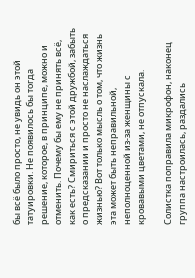бы всё было просто, не увидь он этой татуировки. Не появилось бы тогда решение, которое, в принципе, можно и отменить. Почему бы ему не принять всё, как есть? Смириться с этой дружбой, забыть о предсказании и просто не наслаждаться жизнью? Вот только мысль о том, что жизнь эта может быть неправильной, неполноценной из-за женщины с кровавыми цветами, не отпускала.

Солистка поправила микрофон, наконец группа настроилась, раздались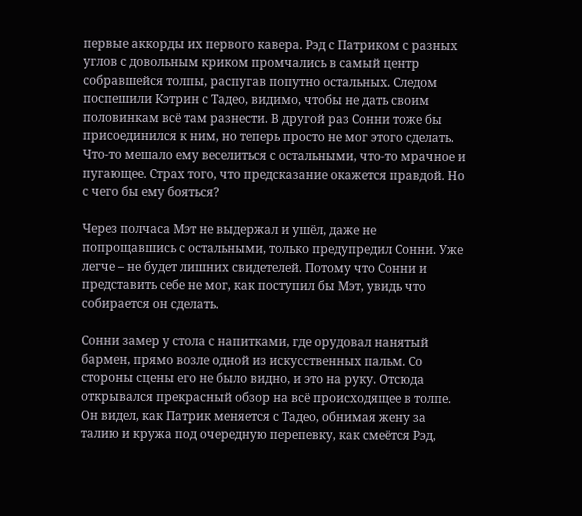первые аккорды их первого кавера. Рэд с Патриком с разных углов с довольным криком промчались в самый центр собравшейся толпы, распугав попутно остальных. Следом поспешили Кэтрин с Тадео, видимо, чтобы не дать своим половинкам всё там разнести. В другой раз Сонни тоже бы присоединился к ним, но теперь просто не мог этого сделать. Что-то мешало ему веселиться с остальными, что-то мрачное и пугающее. Страх того, что предсказание окажется правдой. Но с чего бы ему бояться?

Через полчаса Мэт не выдержал и ушёл, даже не попрощавшись с остальными, только предупредил Сонни. Уже легче – не будет лишних свидетелей. Потому что Сонни и представить себе не мог, как поступил бы Мэт, увидь что собирается он сделать.

Сонни замер у стола с напитками, где орудовал нанятый бармен, прямо возле одной из искусственных пальм. Со стороны сцены его не было видно, и это на руку. Отсюда открывался прекрасный обзор на всё происходящее в толпе. Он видел, как Патрик меняется с Тадео, обнимая жену за талию и кружа под очередную перепевку, как смеётся Рэд,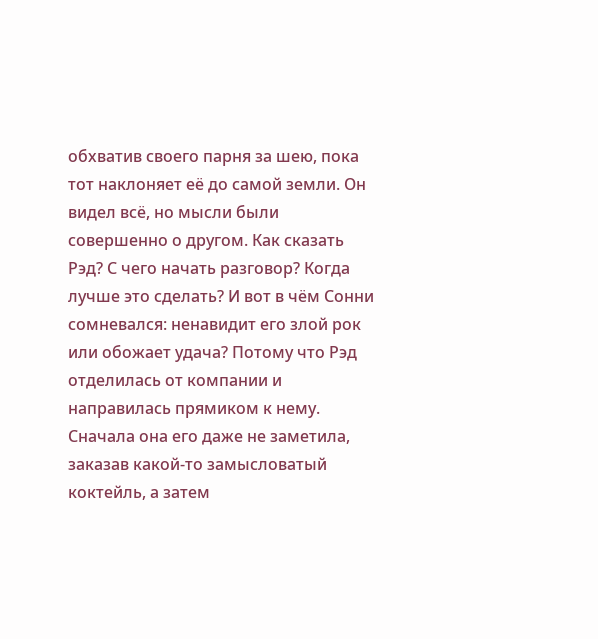обхватив своего парня за шею, пока тот наклоняет её до самой земли. Он видел всё, но мысли были совершенно о другом. Как сказать Рэд? С чего начать разговор? Когда лучше это сделать? И вот в чём Сонни сомневался: ненавидит его злой рок или обожает удача? Потому что Рэд отделилась от компании и направилась прямиком к нему. Сначала она его даже не заметила, заказав какой-то замысловатый коктейль, а затем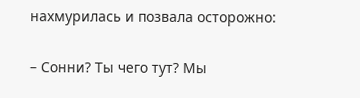нахмурилась и позвала осторожно:

– Сонни? Ты чего тут? Мы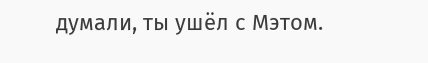думали, ты ушёл с Мэтом.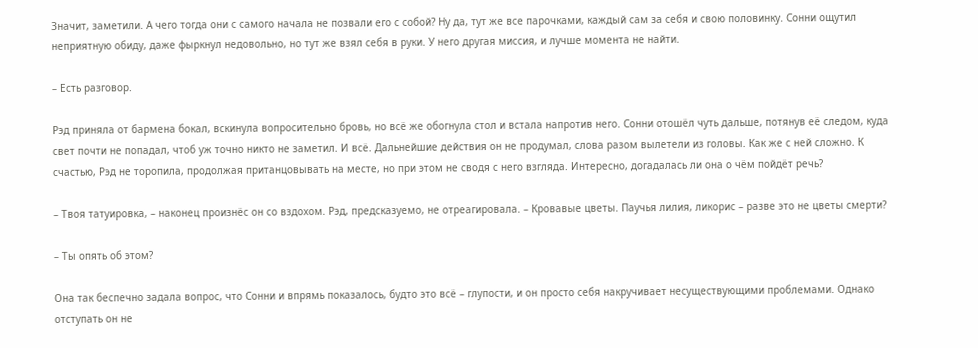Значит, заметили. А чего тогда они с самого начала не позвали его с собой? Ну да, тут же все парочками, каждый сам за себя и свою половинку. Сонни ощутил неприятную обиду, даже фыркнул недовольно, но тут же взял себя в руки. У него другая миссия, и лучше момента не найти.

– Есть разговор.

Рэд приняла от бармена бокал, вскинула вопросительно бровь, но всё же обогнула стол и встала напротив него. Сонни отошёл чуть дальше, потянув её следом, куда свет почти не попадал, чтоб уж точно никто не заметил. И всё. Дальнейшие действия он не продумал, слова разом вылетели из головы. Как же с ней сложно. К счастью, Рэд не торопила, продолжая пританцовывать на месте, но при этом не сводя с него взгляда. Интересно, догадалась ли она о чём пойдёт речь?

– Твоя татуировка, – наконец произнёс он со вздохом. Рэд, предсказуемо, не отреагировала. – Кровавые цветы. Паучья лилия, ликорис – разве это не цветы смерти?

– Ты опять об этом?

Она так беспечно задала вопрос, что Сонни и впрямь показалось, будто это всё – глупости, и он просто себя накручивает несуществующими проблемами. Однако отступать он не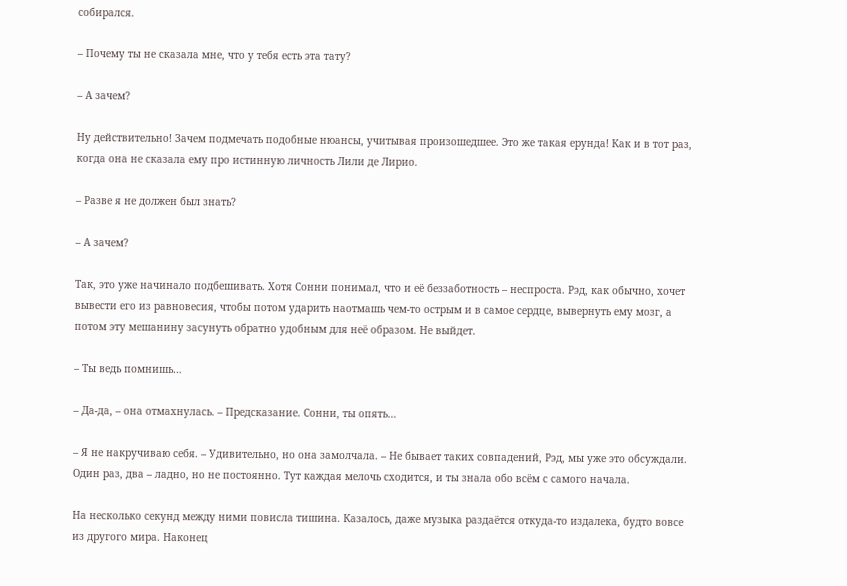собирался.

– Почему ты не сказала мне, что у тебя есть эта тату?

– А зачем?

Ну действительно! Зачем подмечать подобные нюансы, учитывая произошедшее. Это же такая ерунда! Как и в тот раз, когда она не сказала ему про истинную личность Лили де Лирио.

– Разве я не должен был знать?

– А зачем?

Так, это уже начинало подбешивать. Хотя Сонни понимал, что и её беззаботность – неспроста. Рэд, как обычно, хочет вывести его из равновесия, чтобы потом ударить наотмашь чем-то острым и в самое сердце, вывернуть ему мозг, а потом эту мешанину засунуть обратно удобным для неё образом. Не выйдет.

– Ты ведь помнишь…

– Да-да, – она отмахнулась. – Предсказание. Сонни, ты опять…

– Я не накручиваю себя. – Удивительно, но она замолчала. – Не бывает таких совпадений, Рэд, мы уже это обсуждали. Один раз, два – ладно, но не постоянно. Тут каждая мелочь сходится, и ты знала обо всём с самого начала.

На несколько секунд между ними повисла тишина. Казалось, даже музыка раздаётся откуда-то издалека, будто вовсе из другого мира. Наконец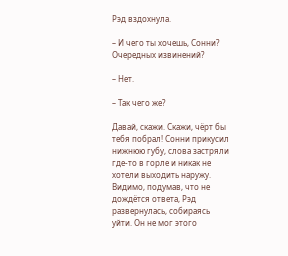Рэд вздохнула.

– И чего ты хочешь, Сонни? Очередных извинений?

– Нет.

– Так чего же?

Давай, скажи. Скажи, чёрт бы тебя побрал! Сонни прикусил нижнюю губу, слова застряли где-то в горле и никак не хотели выходить наружу. Видимо, подумав, что не дождётся ответа, Рэд развернулась, собираясь уйти. Он не мог этого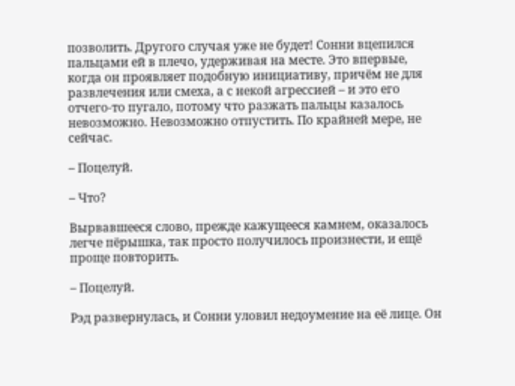позволить. Другого случая уже не будет! Сонни вцепился пальцами ей в плечо, удерживая на месте. Это впервые, когда он проявляет подобную инициативу, причём не для развлечения или смеха, а с некой агрессией – и это его отчего-то пугало, потому что разжать пальцы казалось невозможно. Невозможно отпустить. По крайней мере, не сейчас.

– Поцелуй.

– Что?

Вырвавшееся слово, прежде кажущееся камнем, оказалось легче пёрышка, так просто получилось произнести, и ещё проще повторить.

– Поцелуй.

Рэд развернулась, и Сонни уловил недоумение на её лице. Он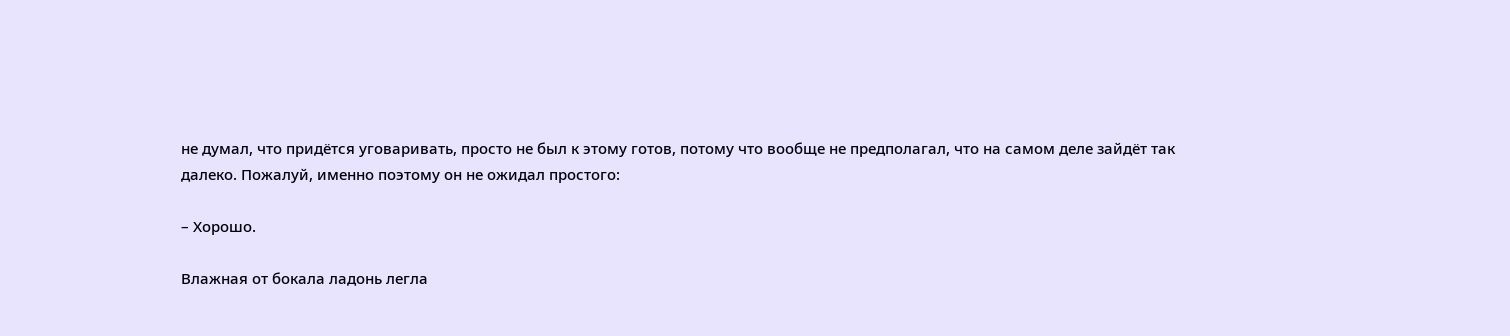не думал, что придётся уговаривать, просто не был к этому готов, потому что вообще не предполагал, что на самом деле зайдёт так далеко. Пожалуй, именно поэтому он не ожидал простого:

– Хорошо.

Влажная от бокала ладонь легла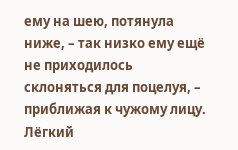ему на шею, потянула ниже, – так низко ему ещё не приходилось склоняться для поцелуя, – приближая к чужому лицу. Лёгкий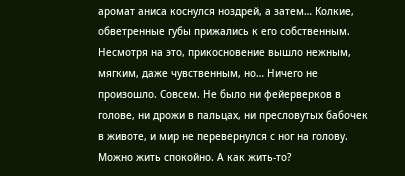аромат аниса коснулся ноздрей, а затем… Колкие, обветренные губы прижались к его собственным. Несмотря на это, прикосновение вышло нежным, мягким, даже чувственным, но… Ничего не произошло. Совсем. Не было ни фейерверков в голове, ни дрожи в пальцах, ни пресловутых бабочек в животе, и мир не перевернулся с ног на голову. Можно жить спокойно. А как жить-то?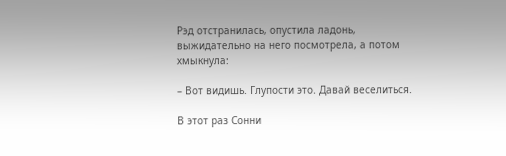Рэд отстранилась, опустила ладонь, выжидательно на него посмотрела, а потом хмыкнула:

– Вот видишь. Глупости это. Давай веселиться.

В этот раз Сонни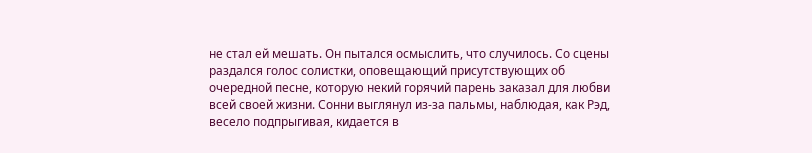не стал ей мешать. Он пытался осмыслить, что случилось. Со сцены раздался голос солистки, оповещающий присутствующих об очередной песне, которую некий горячий парень заказал для любви всей своей жизни. Сонни выглянул из-за пальмы, наблюдая, как Рэд, весело подпрыгивая, кидается в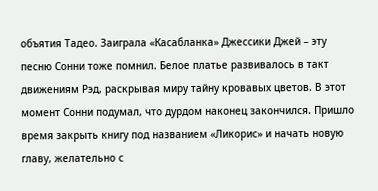объятия Тадео. Заиграла «Касабланка» Джессики Джей – эту песню Сонни тоже помнил. Белое платье развивалось в такт движениям Рэд, раскрывая миру тайну кровавых цветов. В этот момент Сонни подумал, что дурдом наконец закончился. Пришло время закрыть книгу под названием «Ликорис» и начать новую главу, желательно с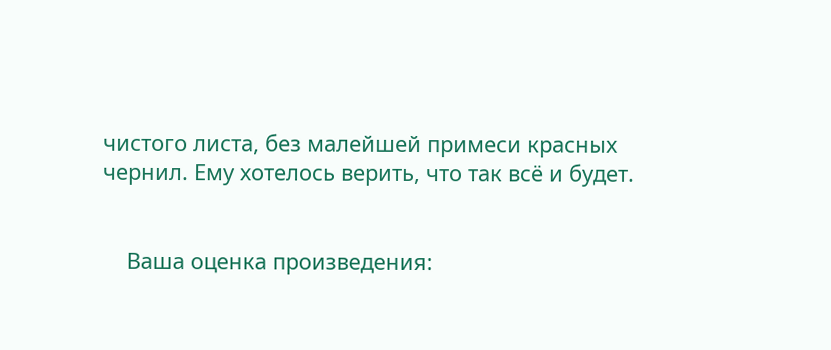чистого листа, без малейшей примеси красных чернил. Ему хотелось верить, что так всё и будет.


    Ваша оценка произведения: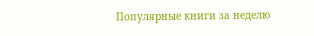Популярные книги за неделю